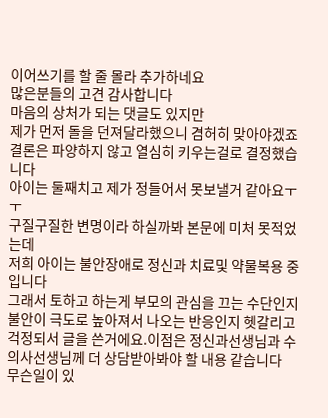이어쓰기를 할 줄 몰라 추가하네요
많은분들의 고견 감사합니다
마음의 상처가 되는 댓글도 있지만
제가 먼저 돌을 던져달라했으니 겸허히 맞아야겠죠
결론은 파양하지 않고 열심히 키우는걸로 결정했습니다
아이는 둘째치고 제가 정들어서 못보낼거 같아요ㅜㅜ
구질구질한 변명이라 하실까봐 본문에 미처 못적었는데
저희 아이는 불안장애로 정신과 치료및 약물복용 중입니다
그래서 토하고 하는게 부모의 관심을 끄는 수단인지 불안이 극도로 높아져서 나오는 반응인지 헷갈리고 걱정되서 글을 쓴거에요.이점은 정신과선생님과 수의사선생님께 더 상담받아봐야 할 내용 같습니다
무슨일이 있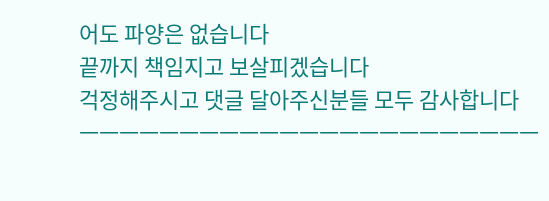어도 파양은 없습니다
끝까지 책임지고 보살피겠습니다
걱정해주시고 댓글 달아주신분들 모두 감사합니다
ㅡㅡㅡㅡㅡㅡㅡㅡㅡㅡㅡㅡㅡㅡㅡㅡㅡㅡㅡㅡㅡㅡㅡ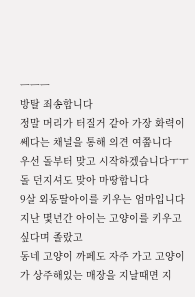ㅡㅡㅡ
방탈 죄송합니다
정말 머리가 터질거 같아 가장 화력이 쎄다는 채널을 통해 의견 여쭙니다
우선 돌부터 맞고 시작하겠습니다ㅜㅜ
돌 던지셔도 맞아 마땅합니다
9살 외동딸아이를 키우는 엄마입니다
지난 몇년간 아이는 고양이를 키우고 싶다며 졸랐고
동네 고양이 까페도 자주 가고 고양이가 상주해있는 매장을 지날때면 지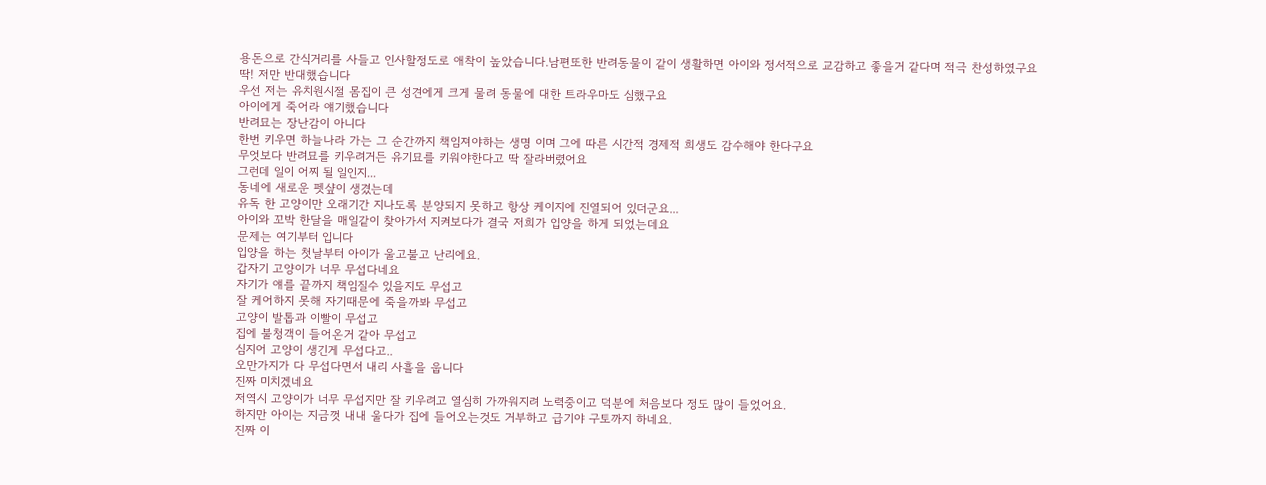용돈으로 간식거리를 사들고 인사할정도로 애착이 높았습니다.남편또한 반려동물이 같이 생활하면 아이와 정서적으로 교감하고 좋을거 같다며 적극 찬성하였구요
딱! 저만 반대했습니다
우선 저는 유치원시절 몸집이 큰 성견에게 크게 물려 동물에 대한 트라우마도 심했구요
아이에게 죽어라 얘기했습니다
반려묘는 장난감이 아니다
한번 키우면 하늘나라 가는 그 순간까지 책임져야하는 생명 이며 그에 따른 시간적 경제적 희생도 감수해야 한다구요
무엇보다 반려묘를 키우려거든 유기묘를 키워야한다고 딱 잘라버렸어요
그런데 일이 어찌 될 일인지...
동네에 새로운 펫샾이 생겼는데
유독 한 고양이만 오래기간 지나도록 분양되지 못하고 항상 케이지에 진열되어 있더군요...
아이와 꼬박 한달을 매일같이 찾아가서 지켜보다가 결국 저희가 입양을 하게 되었는데요
문제는 여기부터 입니다
입양을 하는 첫날부터 아이가 울고불고 난리에요.
갑자기 고양이가 너무 무섭다네요
자기가 얘를 끝까지 책임질수 있을지도 무섭고
잘 케어하지 못해 자기때문에 죽을까봐 무섭고
고양이 발톱과 이빨이 무섭고
집에 불청객이 들어온거 같아 무섭고
심지어 고양이 생긴게 무섭다고..
오만가지가 다 무섭다면서 내리 사흘을 웁니다
진짜 미치겠네요
저역시 고양이가 너무 무섭지만 잘 키우려고 열심히 가까워지려 노력중이고 덕분에 처음보다 정도 많이 들었어요.
하지만 아이는 지금껏 내내 울다가 집에 들어오는것도 거부하고 급기야 구토까지 하네요.
진짜 이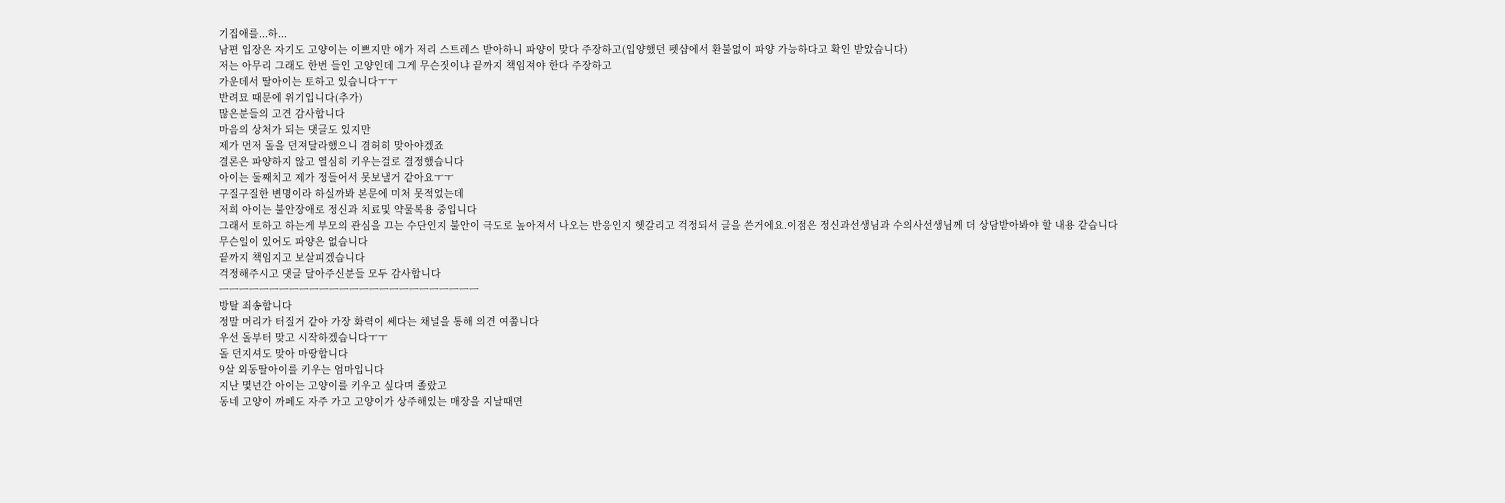기집애를...하...
남편 입장은 자기도 고양이는 이쁘지만 애가 저리 스트레스 받아하니 파양이 맞다 주장하고(입양했던 펫샵에서 환불없이 파양 가능하다고 확인 받았습니다)
저는 아무리 그래도 한번 들인 고양인데 그게 무슨짓이냐 끝까지 책임져야 한다 주장하고
가운데서 딸아이는 토하고 있습니다ㅜㅜ
반려묘 때문에 위기입니다(추가)
많은분들의 고견 감사합니다
마음의 상처가 되는 댓글도 있지만
제가 먼저 돌을 던져달라했으니 겸허히 맞아야겠죠
결론은 파양하지 않고 열심히 키우는걸로 결정했습니다
아이는 둘째치고 제가 정들어서 못보낼거 같아요ㅜㅜ
구질구질한 변명이라 하실까봐 본문에 미처 못적었는데
저희 아이는 불안장애로 정신과 치료및 약물복용 중입니다
그래서 토하고 하는게 부모의 관심을 끄는 수단인지 불안이 극도로 높아져서 나오는 반응인지 헷갈리고 걱정되서 글을 쓴거에요.이점은 정신과선생님과 수의사선생님께 더 상담받아봐야 할 내용 같습니다
무슨일이 있어도 파양은 없습니다
끝까지 책임지고 보살피겠습니다
걱정해주시고 댓글 달아주신분들 모두 감사합니다
ㅡㅡㅡㅡㅡㅡㅡㅡㅡㅡㅡㅡㅡㅡㅡㅡㅡㅡㅡㅡㅡㅡㅡㅡㅡㅡ
방탈 죄송합니다
정말 머리가 터질거 같아 가장 화력이 쎄다는 채널을 통해 의견 여쭙니다
우선 돌부터 맞고 시작하겠습니다ㅜㅜ
돌 던지셔도 맞아 마땅합니다
9살 외동딸아이를 키우는 엄마입니다
지난 몇년간 아이는 고양이를 키우고 싶다며 졸랐고
동네 고양이 까페도 자주 가고 고양이가 상주해있는 매장을 지날때면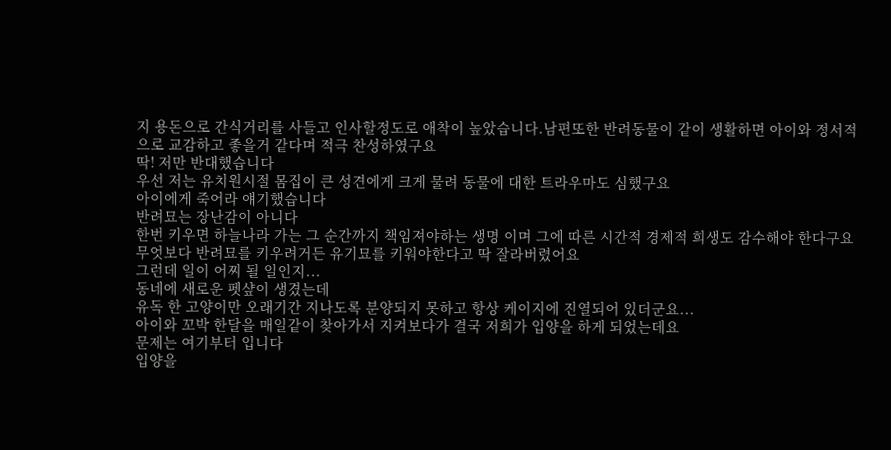지 용돈으로 간식거리를 사들고 인사할정도로 애착이 높았습니다.남편또한 반려동물이 같이 생활하면 아이와 정서적으로 교감하고 좋을거 같다며 적극 찬성하였구요
딱! 저만 반대했습니다
우선 저는 유치원시절 몸집이 큰 성견에게 크게 물려 동물에 대한 트라우마도 심했구요
아이에게 죽어라 얘기했습니다
반려묘는 장난감이 아니다
한번 키우면 하늘나라 가는 그 순간까지 책임져야하는 생명 이며 그에 따른 시간적 경제적 희생도 감수해야 한다구요
무엇보다 반려묘를 키우려거든 유기묘를 키워야한다고 딱 잘라버렸어요
그런데 일이 어찌 될 일인지...
동네에 새로운 펫샾이 생겼는데
유독 한 고양이만 오래기간 지나도록 분양되지 못하고 항상 케이지에 진열되어 있더군요...
아이와 꼬박 한달을 매일같이 찾아가서 지켜보다가 결국 저희가 입양을 하게 되었는데요
문제는 여기부터 입니다
입양을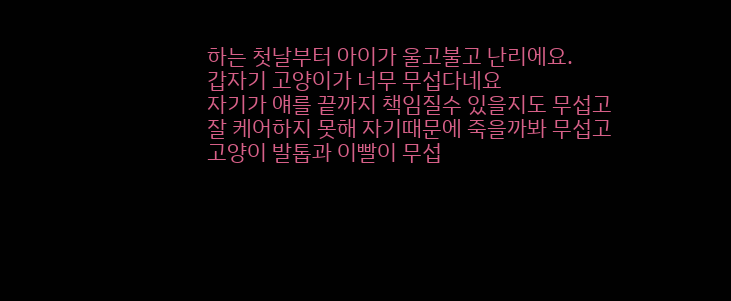하는 첫날부터 아이가 울고불고 난리에요.
갑자기 고양이가 너무 무섭다네요
자기가 얘를 끝까지 책임질수 있을지도 무섭고
잘 케어하지 못해 자기때문에 죽을까봐 무섭고
고양이 발톱과 이빨이 무섭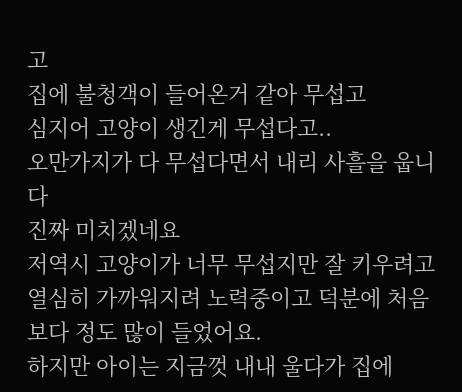고
집에 불청객이 들어온거 같아 무섭고
심지어 고양이 생긴게 무섭다고..
오만가지가 다 무섭다면서 내리 사흘을 웁니다
진짜 미치겠네요
저역시 고양이가 너무 무섭지만 잘 키우려고 열심히 가까워지려 노력중이고 덕분에 처음보다 정도 많이 들었어요.
하지만 아이는 지금껏 내내 울다가 집에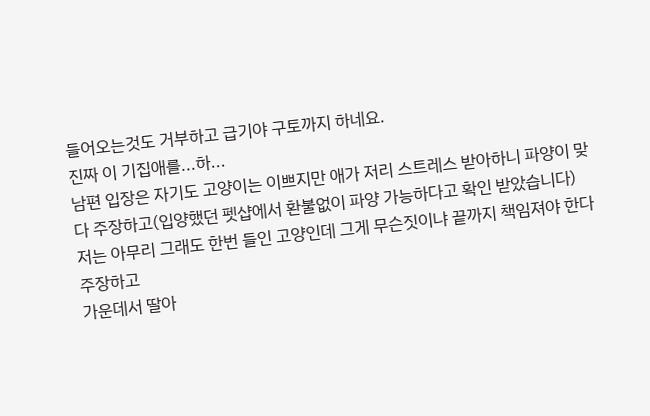들어오는것도 거부하고 급기야 구토까지 하네요.
진짜 이 기집애를...하...
남편 입장은 자기도 고양이는 이쁘지만 애가 저리 스트레스 받아하니 파양이 맞다 주장하고(입양했던 펫샵에서 환불없이 파양 가능하다고 확인 받았습니다)
저는 아무리 그래도 한번 들인 고양인데 그게 무슨짓이냐 끝까지 책임져야 한다 주장하고
가운데서 딸아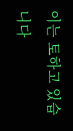이는 토하고 있습니다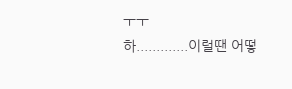ㅜㅜ
하.............이럴땐 어떻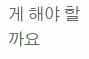게 해야 할까요